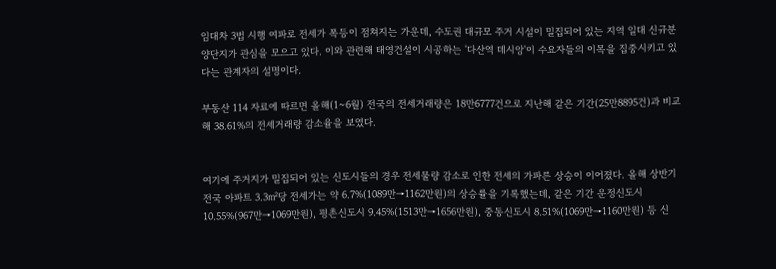임대차 3법 시행 여파로 전세가 폭등이 점쳐지는 가운데, 수도권 대규모 주거 시설이 밀집되어 있는 지역 일대 신규분양단지가 관심을 모으고 있다. 이와 관련해 태영건설이 시공하는 '다산역 데시앙'이 수요자들의 이목을 집중시키고 있다는 관계자의 설명이다.

부동산 114 자료에 따르면 올해(1~6월) 전국의 전세거래량은 18만6777건으로 지난해 같은 기간(25만8895건)과 비교해 38.61%의 전세거래량 감소율을 보였다.


여기에 주거지가 밀집되어 있는 신도시들의 경우 전세물량 감소로 인한 전세의 가파른 상승이 이어졌다. 올해 상반기 전국 아파트 3.3㎡당 전세가는 약 6.7%(1089만→1162만원)의 상승률을 기록했는데, 같은 기간 운정신도시 10.55%(967만→1069만원), 평촌신도시 9.45%(1513만→1656만원), 중동신도시 8.51%(1069만→1160만원) 등 신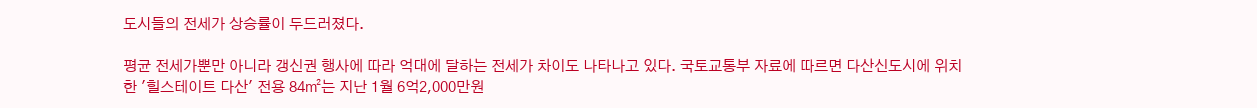도시들의 전세가 상승률이 두드러졌다.

평균 전세가뿐만 아니라 갱신권 행사에 따라 억대에 달하는 전세가 차이도 나타나고 있다. 국토교통부 자료에 따르면 다산신도시에 위치한 '힐스테이트 다산' 전용 84㎡는 지난 1월 6억2,000만원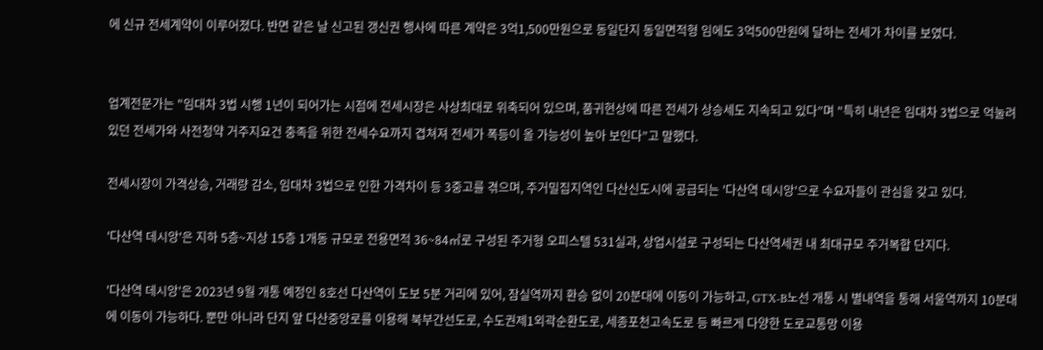에 신규 전세계약이 이루어졌다. 반면 같은 날 신고된 갱신권 행사에 따른 계약은 3억1,500만원으로 동일단지 동일면적형 임에도 3억500만원에 달하는 전세가 차이를 보였다.


업계전문가는 "임대차 3법 시행 1년이 되어가는 시점에 전세시장은 사상최대로 위축되어 있으며, 품귀현상에 따른 전세가 상승세도 지속되고 있다”며 "특히 내년은 임대차 3법으로 억눌려 있던 전세가와 사전청약 거주지요건 충족을 위한 전세수요까지 겹쳐져 전세가 폭등이 올 가능성이 높아 보인다”고 말했다.

전세시장이 가격상승, 거래량 감소, 임대차 3법으로 인한 가격차이 등 3중고를 겪으며, 주거밀집지역인 다산신도시에 공급되는 '다산역 데시앙'으로 수요자들이 관심을 갖고 있다.

'다산역 데시앙'은 지하 5층~지상 15층 1개동 규모로 전용면적 36~84㎡로 구성된 주거형 오피스텔 531실과, 상업시설로 구성되는 다산역세권 내 최대규모 주거복합 단지다.

'다산역 데시앙'은 2023년 9월 개통 예정인 8호선 다산역이 도보 5분 거리에 있어, 잠실역까지 환승 없이 20분대에 이동이 가능하고, GTX-B노선 개통 시 별내역을 통해 서울역까지 10분대에 이동이 가능하다. 뿐만 아니라 단지 앞 다산중앙로를 이용해 북부간선도로, 수도권제1외곽순환도로, 세종포천고속도로 등 빠르게 다양한 도로교통망 이용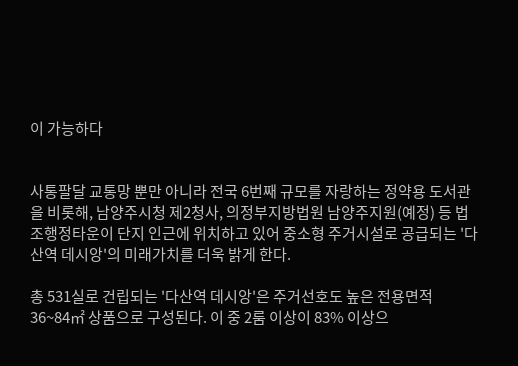이 가능하다


사통팔달 교통망 뿐만 아니라 전국 6번째 규모를 자랑하는 정약용 도서관을 비롯해, 남양주시청 제2청사, 의정부지방법원 남양주지원(예정) 등 법조행정타운이 단지 인근에 위치하고 있어 중소형 주거시설로 공급되는 '다산역 데시앙'의 미래가치를 더욱 밝게 한다.

총 531실로 건립되는 '다산역 데시앙'은 주거선호도 높은 전용면적 36~84㎡ 상품으로 구성된다. 이 중 2룸 이상이 83% 이상으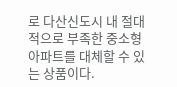로 다산신도시 내 절대적으로 부족한 중소형아파트를 대체할 수 있는 상품이다.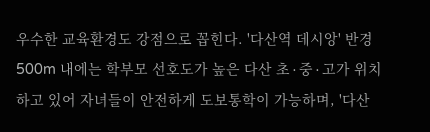우수한 교육환경도 강점으로 꼽힌다. '다산역 데시앙' 반경 500m 내에는 학부모 선호도가 높은 다산 초∙중∙고가 위치하고 있어 자녀들이 안전하게 도보통학이 가능하며, '다산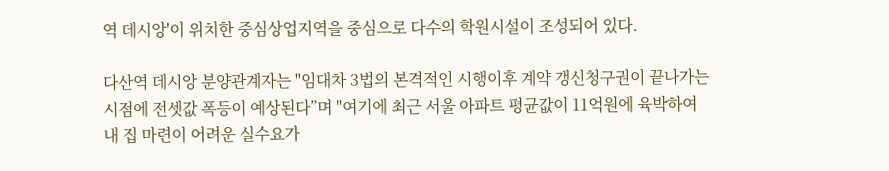역 데시앙'이 위치한 중심상업지역을 중심으로 다수의 학원시설이 조성되어 있다.

다산역 데시앙 분양관계자는 "임대차 3법의 본격적인 시행이후 계약 갱신청구권이 끝나가는 시점에 전셋값 폭등이 예상된다”며 "여기에 최근 서울 아파트 평균값이 11억원에 육박하여 내 집 마련이 어려운 실수요가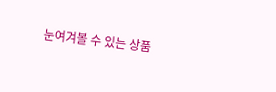눈여겨볼 수 있는 상품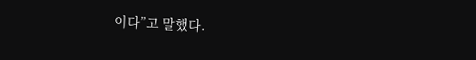이다”고 말했다.